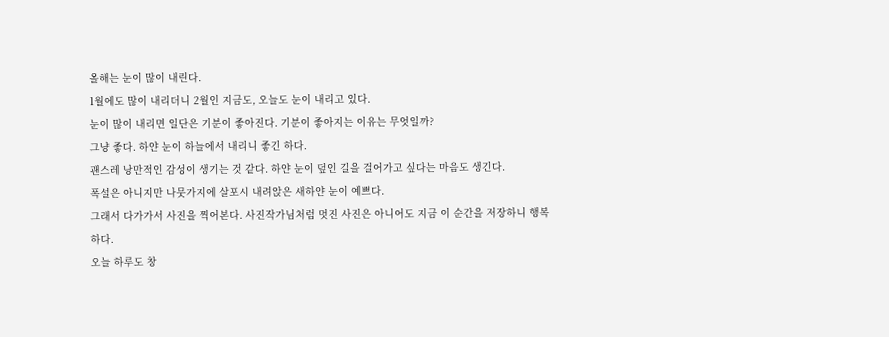올해는 눈이 많이 내린다.
1월에도 많이 내리더니 2월인 지금도, 오늘도 눈이 내리고 있다.
눈이 많이 내리면 일단은 기분이 좋아진다. 기분이 좋아지는 이유는 무엇일까?
그냥 좋다. 하얀 눈이 하늘에서 내리니 좋긴 하다.
괜스레 낭만적인 감성이 생기는 것 같다. 하얀 눈이 덮인 길을 걸어가고 싶다는 마음도 생긴다.
폭설은 아니지만 나뭇가지에 살포시 내려앉은 새하얀 눈이 예쁘다.
그래서 다가가서 사진을 찍어본다. 사진작가님처럼 멋진 사진은 아니어도 지금 이 순간을 저장하니 행복하다.
오늘 하루도 창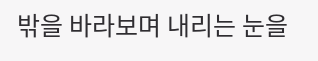밖을 바라보며 내리는 눈을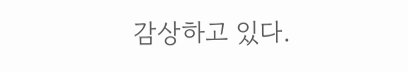감상하고 있다.